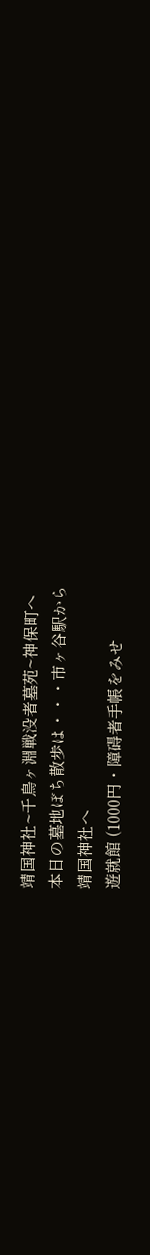靖国神社~千鳥ヶ淵戦没者墓苑~神保町へ
本日の墓地ぼち散歩は・・・市ヶ谷駅から
靖国神社へ
遊就館 (1000円・障碍者手帳をみせ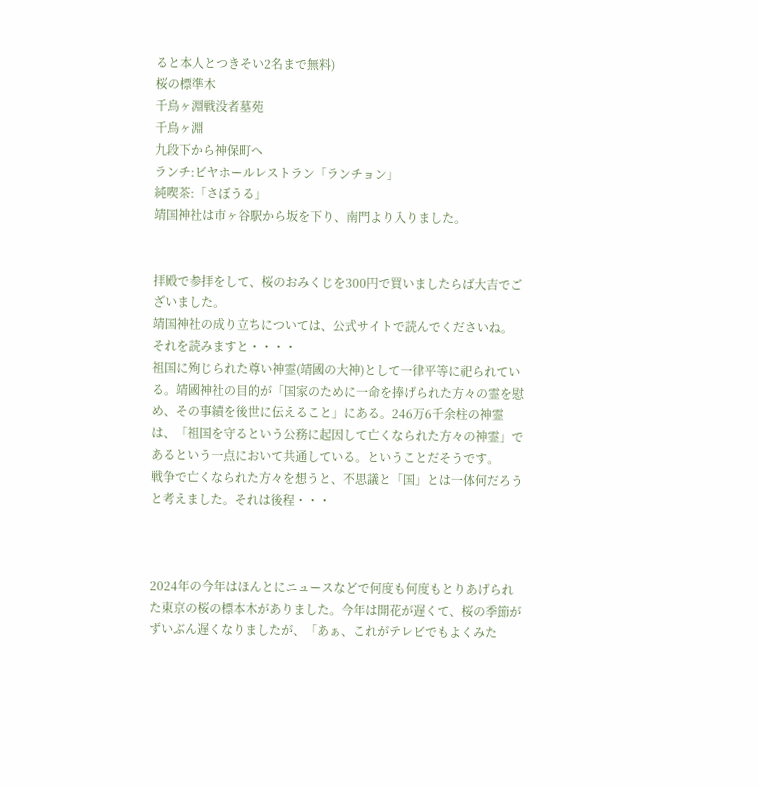ると本人とつきそい2名まで無料)
桜の標準木
千鳥ヶ淵戦没者墓苑
千鳥ヶ淵
九段下から神保町へ
ランチ:ビヤホールレストラン「ランチョン」
純喫茶:「さぼうる」
靖国神社は市ヶ谷駅から坂を下り、南門より入りました。


拝殿で参拝をして、桜のおみくじを300円で買いましたらば大吉でございました。
靖国神社の成り立ちについては、公式サイトで読んでくださいね。
それを読みますと・・・・
祖国に殉じられた尊い神霊(靖國の大神)として一律平等に祀られている。靖國神社の目的が「国家のために一命を捧げられた方々の霊を慰め、その事績を後世に伝えること」にある。246万6千余柱の神霊は、「祖国を守るという公務に起因して亡くなられた方々の神霊」であるという一点において共通している。ということだそうです。
戦争で亡くなられた方々を想うと、不思議と「国」とは一体何だろうと考えました。それは後程・・・



2024年の今年はほんとにニュースなどで何度も何度もとりあげられた東京の桜の標本木がありました。今年は開花が遅くて、桜の季節がずいぶん遅くなりましたが、「あぁ、これがテレビでもよくみた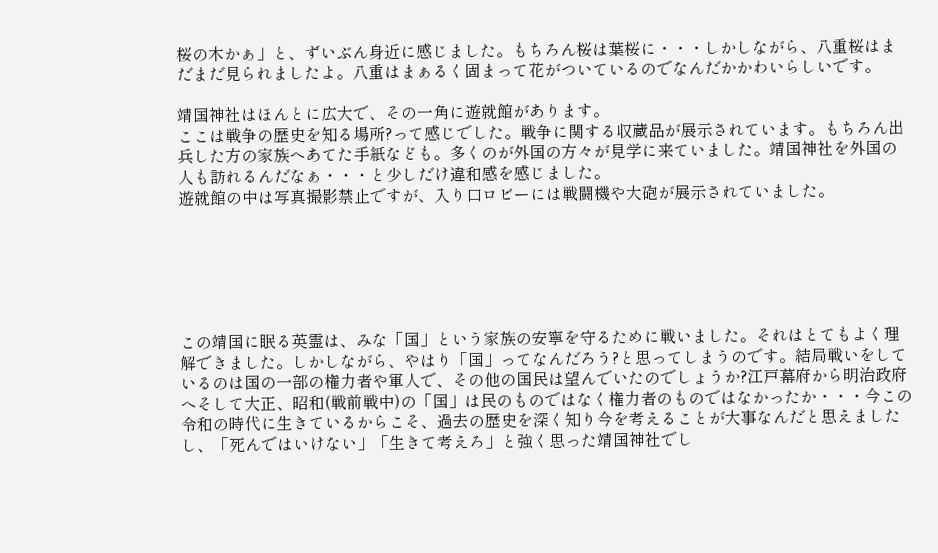桜の木かぁ」と、ずいぶん身近に感じました。もちろん桜は葉桜に・・・しかしながら、八重桜はまだまだ見られましたよ。八重はまぁるく固まって花がついているのでなんだかかわいらしいです。

靖国神社はほんとに広大で、その一角に遊就館があります。
ここは戦争の歴史を知る場所?って感じでした。戦争に関する収蔵品が展示されています。もちろん出兵した方の家族へあてた手紙なども。多くのが外国の方々が見学に来ていました。靖国神社を外国の人も訪れるんだなぁ・・・と少しだけ違和感を感じました。
遊就館の中は写真撮影禁止ですが、入り口ロビーには戦闘機や大砲が展示されていました。






この靖国に眠る英霊は、みな「国」という家族の安寧を守るために戦いました。それはとてもよく理解できました。しかしながら、やはり「国」ってなんだろう?と思ってしまうのです。結局戦いをしているのは国の一部の権力者や軍人で、その他の国民は望んでいたのでしょうか?江戸幕府から明治政府へそして大正、昭和(戦前戦中)の「国」は民のものではなく権力者のものではなかったか・・・今この令和の時代に生きているからこそ、過去の歴史を深く知り今を考えることが大事なんだと思えましたし、「死んではいけない」「生きて考えろ」と強く思った靖国神社でし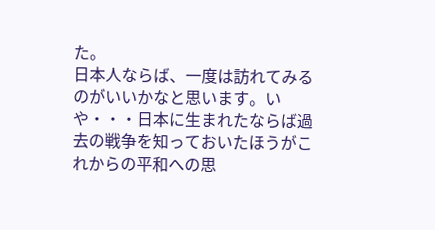た。
日本人ならば、一度は訪れてみるのがいいかなと思います。いや・・・日本に生まれたならば過去の戦争を知っておいたほうがこれからの平和への思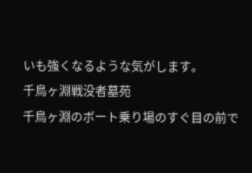いも強くなるような気がします。
千鳥ヶ淵戦没者墓苑
千鳥ヶ淵のボート乗り場のすぐ目の前で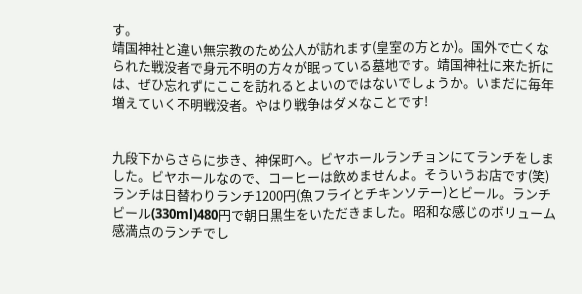す。
靖国神社と違い無宗教のため公人が訪れます(皇室の方とか)。国外で亡くなられた戦没者で身元不明の方々が眠っている墓地です。靖国神社に来た折には、ぜひ忘れずにここを訪れるとよいのではないでしょうか。いまだに毎年増えていく不明戦没者。やはり戦争はダメなことです!


九段下からさらに歩き、神保町へ。ビヤホールランチョンにてランチをしました。ビヤホールなので、コーヒーは飲めませんよ。そういうお店です(笑)ランチは日替わりランチ1200円(魚フライとチキンソテー)とビール。ランチビール(330ml)480円で朝日黒生をいただきました。昭和な感じのボリューム感満点のランチでし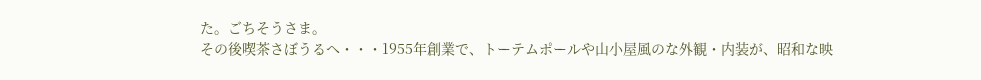た。ごちそうさま。
その後喫茶さぼうるへ・・・1955年創業で、トーテムポールや山小屋風のな外観・内装が、昭和な映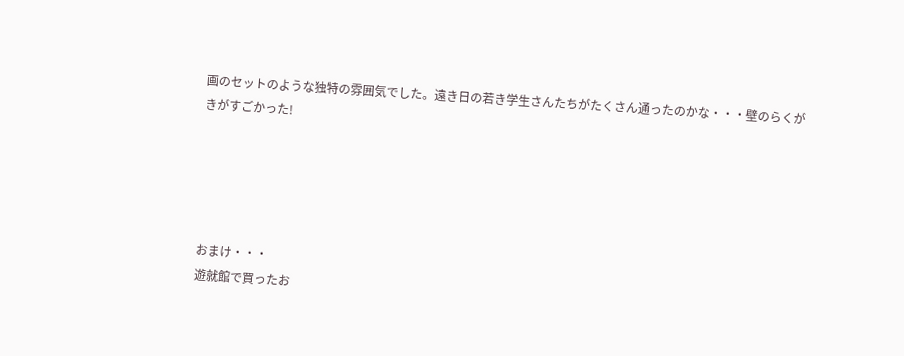画のセットのような独特の雰囲気でした。遠き日の若き学生さんたちがたくさん通ったのかな・・・壁のらくがきがすごかった!





おまけ・・・
遊就館で買ったお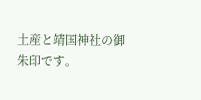土産と靖国神社の御朱印です。